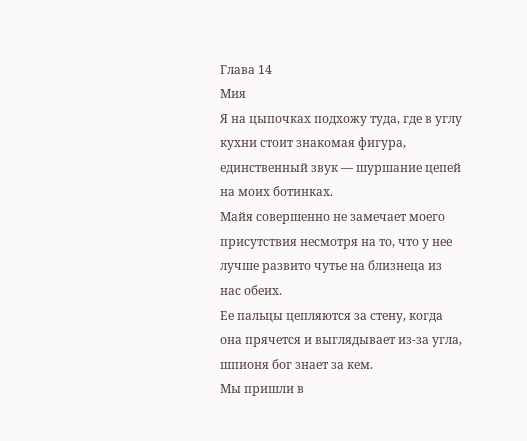Глава 14
Мия
Я на цыпочках подхожу туда, где в углу кухни стоит знакомая фигура, единственный звук — шуршание цепей на моих ботинках.
Майя совершенно не замечает моего присутствия несмотря на то, что у нее лучше развито чутье на близнеца из нас обеих.
Ее пальцы цепляются за стену, когда она прячется и выглядывает из-за угла, шпионя бог знает за кем.
Мы пришли в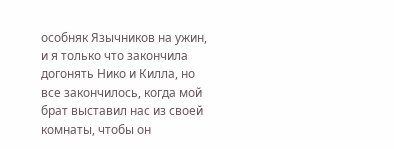особняк Язычников на ужин, и я только что закончила догонять Нико и Килла, но все закончилось, когда мой брат выставил нас из своей комнаты, чтобы он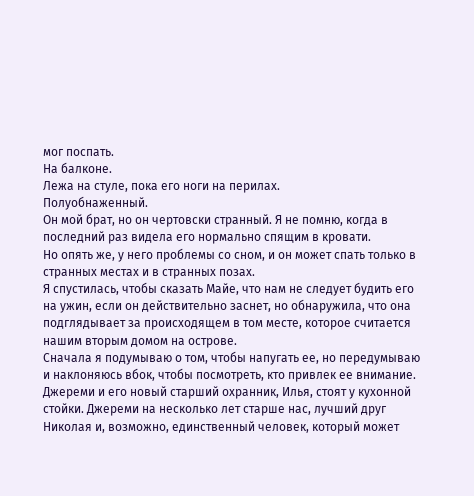мог поспать.
На балконе.
Лежа на стуле, пока его ноги на перилах.
Полуобнаженный.
Он мой брат, но он чертовски странный. Я не помню, когда в последний раз видела его нормально спящим в кровати.
Но опять же, у него проблемы со сном, и он может спать только в странных местах и в странных позах.
Я спустилась, чтобы сказать Майе, что нам не следует будить его на ужин, если он действительно заснет, но обнаружила, что она подглядывает за происходящем в том месте, которое считается нашим вторым домом на острове.
Сначала я подумываю о том, чтобы напугать ее, но передумываю и наклоняюсь вбок, чтобы посмотреть, кто привлек ее внимание.
Джереми и его новый старший охранник, Илья, стоят у кухонной стойки. Джереми на несколько лет старше нас, лучший друг Николая и, возможно, единственный человек, который может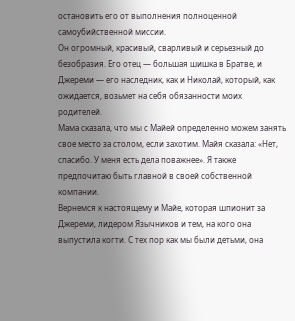остановить его от выполнения полноценной самоубийственной миссии.
Он огромный, красивый, сварливый и серьезный до безобразия. Его отец — большая шишка в Братве, и Джереми — его наследник, как и Николай, который, как ожидается, возьмет на себя обязанности моих родителей.
Мама сказала, что мы с Майей определенно можем занять свое место за столом, если захотим. Майя сказала: «Нет, спасибо. У меня есть дела поважнее». Я также предпочитаю быть главной в своей собственной компании.
Вернемся к настоящему и Майе, которая шпионит за Джереми, лидером Язычников и тем, на кого она выпустила когти. С тех пор как мы были детьми, она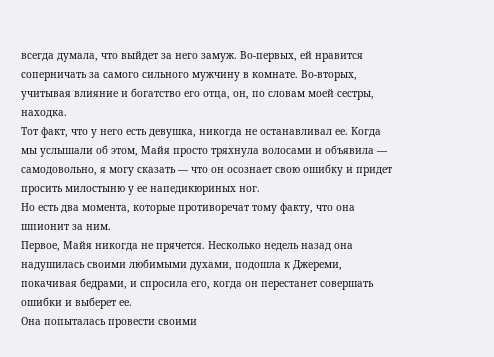всегда думала, что выйдет за него замуж. Во-первых, ей нравится соперничать за самого сильного мужчину в комнате. Во-вторых, учитывая влияние и богатство его отца, он, по словам моей сестры, находка.
Тот факт, что у него есть девушка, никогда не останавливал ее. Когда мы услышали об этом, Майя просто тряхнула волосами и объявила — самодовольно, я могу сказать — что он осознает свою ошибку и придет просить милостыню у ее напедикюриных ног.
Но есть два момента, которые противоречат тому факту, что она шпионит за ним.
Первое, Майя никогда не прячется. Несколько недель назад она надушилась своими любимыми духами, подошла к Джереми, покачивая бедрами, и спросила его, когда он перестанет совершать ошибки и выберет ее.
Она попыталась провести своими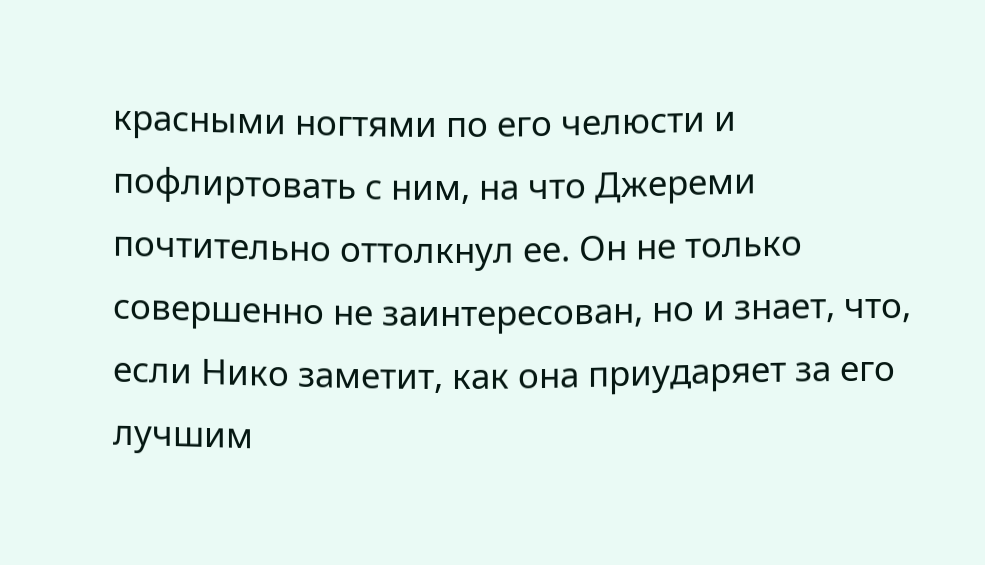красными ногтями по его челюсти и пофлиртовать с ним, на что Джереми почтительно оттолкнул ее. Он не только совершенно не заинтересован, но и знает, что, если Нико заметит, как она приударяет за его лучшим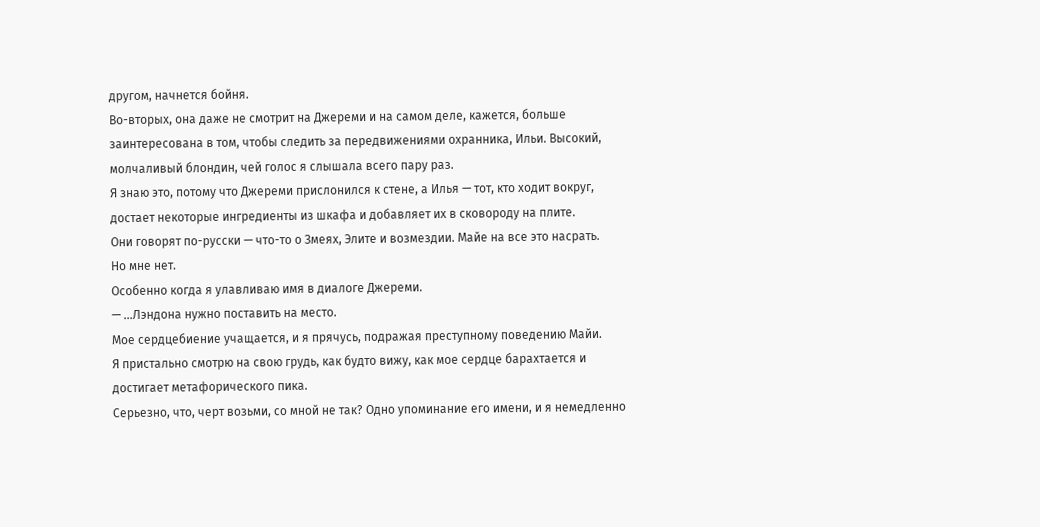другом, начнется бойня.
Во-вторых, она даже не смотрит на Джереми и на самом деле, кажется, больше заинтересована в том, чтобы следить за передвижениями охранника, Ильи. Высокий, молчаливый блондин, чей голос я слышала всего пару раз.
Я знаю это, потому что Джереми прислонился к стене, а Илья — тот, кто ходит вокруг, достает некоторые ингредиенты из шкафа и добавляет их в сковороду на плите.
Они говорят по-русски — что-то о Змеях, Элите и возмездии. Майе на все это насрать.
Но мне нет.
Особенно когда я улавливаю имя в диалоге Джереми.
— …Лэндона нужно поставить на место.
Мое сердцебиение учащается, и я прячусь, подражая преступному поведению Майи.
Я пристально смотрю на свою грудь, как будто вижу, как мое сердце барахтается и достигает метафорического пика.
Серьезно, что, черт возьми, со мной не так? Одно упоминание его имени, и я немедленно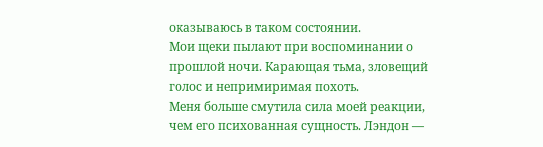оказываюсь в таком состоянии.
Мои щеки пылают при воспоминании о прошлой ночи. Карающая тьма, зловещий голос и непримиримая похоть.
Меня больше смутила сила моей реакции, чем его психованная сущность. Лэндон —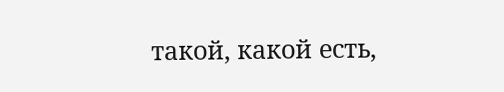такой, какой есть,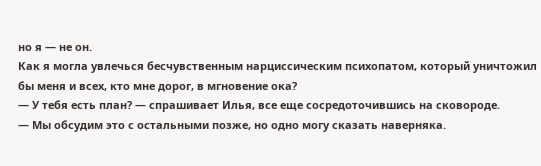но я — не он.
Как я могла увлечься бесчувственным нарциссическим психопатом, который уничтожил бы меня и всех, кто мне дорог, в мгновение ока?
— У тебя есть план? — спрашивает Илья, все еще сосредоточившись на сковороде.
— Мы обсудим это с остальными позже, но одно могу сказать наверняка.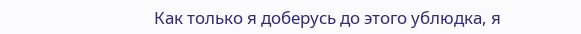Как только я доберусь до этого ублюдка, я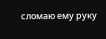сломаю ему руку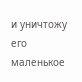и уничтожу его маленькое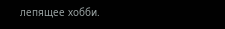лепящее хобби.